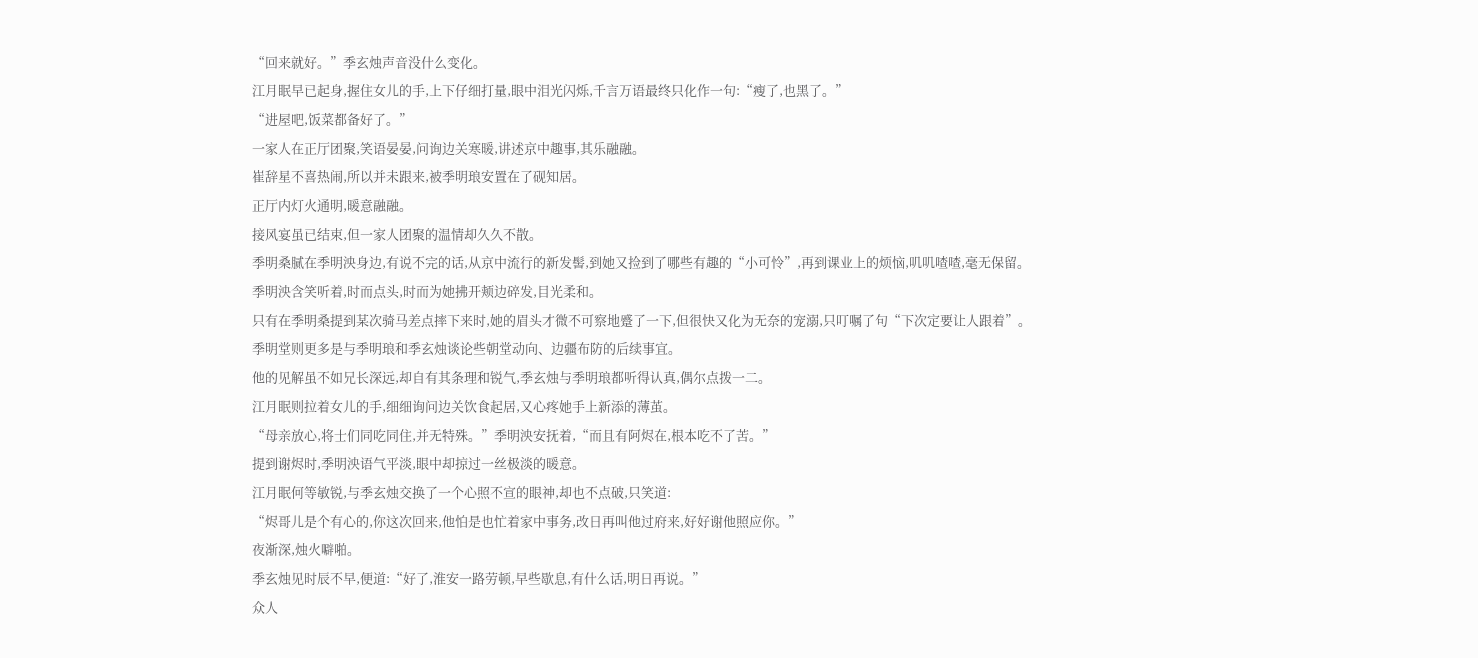“回来就好。”季玄烛声音没什么变化。
江月眠早已起身,握住女儿的手,上下仔细打量,眼中泪光闪烁,千言万语最终只化作一句:“瘦了,也黑了。”
“进屋吧,饭菜都备好了。”
一家人在正厅团聚,笑语晏晏,问询边关寒暖,讲述京中趣事,其乐融融。
崔辞星不喜热闹,所以并未跟来,被季明琅安置在了砚知居。
正厅内灯火通明,暖意融融。
接风宴虽已结束,但一家人团聚的温情却久久不散。
季明桑腻在季明泱身边,有说不完的话,从京中流行的新发髻,到她又捡到了哪些有趣的“小可怜”,再到课业上的烦恼,叽叽喳喳,毫无保留。
季明泱含笑听着,时而点头,时而为她拂开颊边碎发,目光柔和。
只有在季明桑提到某次骑马差点摔下来时,她的眉头才微不可察地蹙了一下,但很快又化为无奈的宠溺,只叮嘱了句“下次定要让人跟着”。
季明堂则更多是与季明琅和季玄烛谈论些朝堂动向、边疆布防的后续事宜。
他的见解虽不如兄长深远,却自有其条理和锐气,季玄烛与季明琅都听得认真,偶尔点拨一二。
江月眠则拉着女儿的手,细细询问边关饮食起居,又心疼她手上新添的薄茧。
“母亲放心,将士们同吃同住,并无特殊。”季明泱安抚着,“而且有阿烬在,根本吃不了苦。”
提到谢烬时,季明泱语气平淡,眼中却掠过一丝极淡的暖意。
江月眠何等敏锐,与季玄烛交换了一个心照不宣的眼神,却也不点破,只笑道:
“烬哥儿是个有心的,你这次回来,他怕是也忙着家中事务,改日再叫他过府来,好好谢他照应你。”
夜渐深,烛火噼啪。
季玄烛见时辰不早,便道:“好了,淮安一路劳顿,早些歇息,有什么话,明日再说。”
众人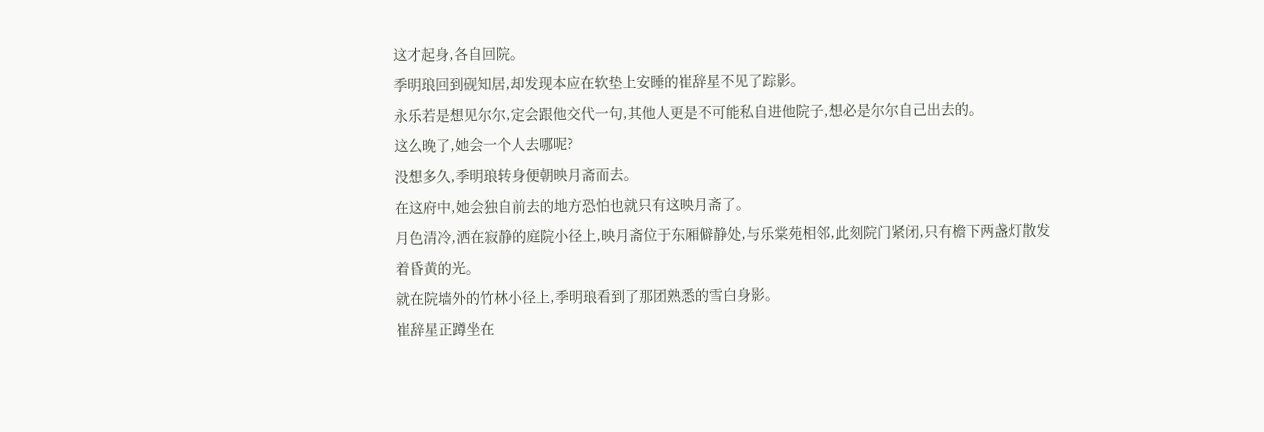这才起身,各自回院。
季明琅回到砚知居,却发现本应在软垫上安睡的崔辞星不见了踪影。
永乐若是想见尔尔,定会跟他交代一句,其他人更是不可能私自进他院子,想必是尔尔自己出去的。
这么晚了,她会一个人去哪呢?
没想多久,季明琅转身便朝映月斋而去。
在这府中,她会独自前去的地方恐怕也就只有这映月斋了。
月色清冷,洒在寂静的庭院小径上,映月斋位于东厢僻静处,与乐棠苑相邻,此刻院门紧闭,只有檐下两盏灯散发着昏黄的光。
就在院墙外的竹林小径上,季明琅看到了那团熟悉的雪白身影。
崔辞星正蹲坐在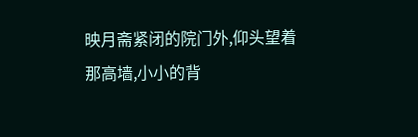映月斋紧闭的院门外,仰头望着那高墙,小小的背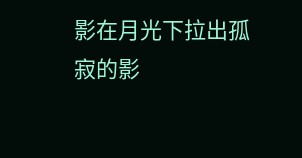影在月光下拉出孤寂的影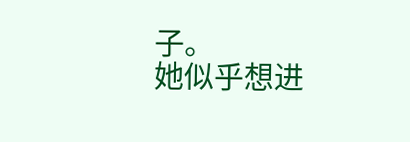子。
她似乎想进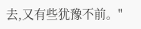去,又有些犹豫不前。"